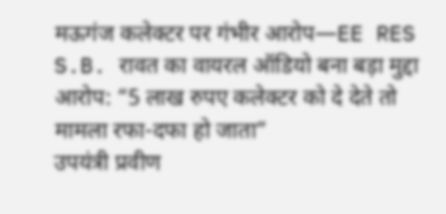मऊगंज कलेक्टर पर गंभीर आरोप—EE RES S.B. रावत का वायरल ऑडियो बना बड़ा मुद्दा आरोप: “5 लाख रुपए कलेक्टर को दे देते तो मामला रफा-दफा हो जाता”
उपयंत्री प्रवीण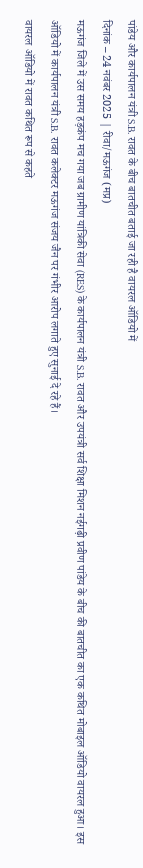पांडेय और कार्यपालन यंत्री S.B. रावत के बीच बातचीत बताई जा रही है वायरल ऑडियो में
दिनांक – 24 नवंबर 2025 | रीवा/मऊगंज (मप्र)
मऊगंज जिले में उस समय हड़कंप मच गया जब ग्रामीण यांत्रिकी सेवा (RES) के कार्यपालन यंत्री S.B. रावत और उपयंत्री सर्व शिक्षा मिशन नईगढ़ी प्रवीण पांडेय के बीच की बातचीत का एक कथित मोबाइल ऑडियो वायरल हुआ। इस ऑडियो में कार्यपालन यंत्री S.B. रावत कलेक्टर मऊगंज संजय जैन पर गंभीर आरोप लगाते हुए सुनाई दे रहे हैं।
वायरल ऑडियो में रावत कथित रूप से कहते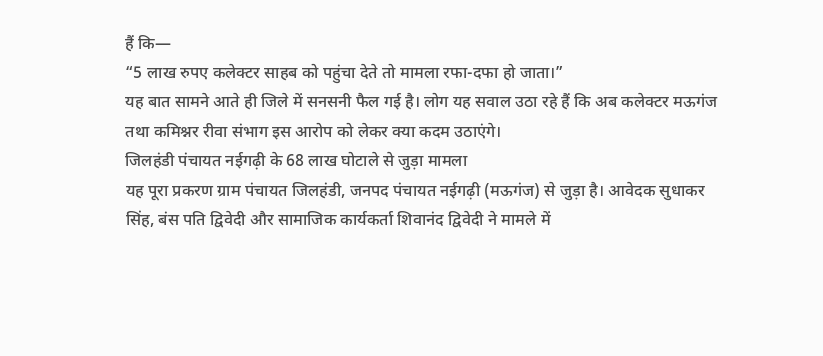हैं कि—
“5 लाख रुपए कलेक्टर साहब को पहुंचा देते तो मामला रफा-दफा हो जाता।”
यह बात सामने आते ही जिले में सनसनी फैल गई है। लोग यह सवाल उठा रहे हैं कि अब कलेक्टर मऊगंज तथा कमिश्नर रीवा संभाग इस आरोप को लेकर क्या कदम उठाएंगे।
जिलहंडी पंचायत नईगढ़ी के 68 लाख घोटाले से जुड़ा मामला
यह पूरा प्रकरण ग्राम पंचायत जिलहंडी, जनपद पंचायत नईगढ़ी (मऊगंज) से जुड़ा है। आवेदक सुधाकर सिंह, बंस पति द्विवेदी और सामाजिक कार्यकर्ता शिवानंद द्विवेदी ने मामले में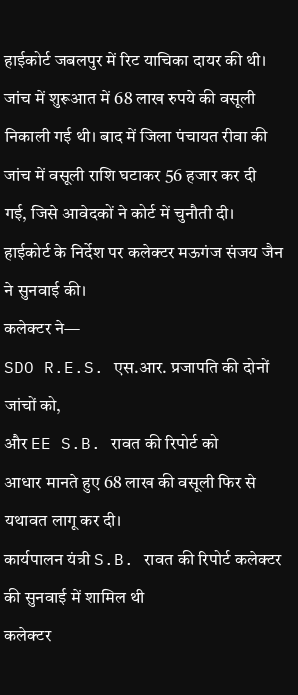हाईकोर्ट जबलपुर में रिट याचिका दायर की थी।
जांच में शुरूआत में 68 लाख रुपये की वसूली निकाली गई थी। बाद में जिला पंचायत रीवा की जांच में वसूली राशि घटाकर 56 हजार कर दी गई, जिसे आवेदकों ने कोर्ट में चुनौती दी।
हाईकोर्ट के निर्देश पर कलेक्टर मऊगंज संजय जैन ने सुनवाई की।
कलेक्टर ने—
SDO R.E.S. एस.आर. प्रजापति की दोनों जांचों को,
और EE S.B. रावत की रिपोर्ट को
आधार मानते हुए 68 लाख की वसूली फिर से यथावत लागू कर दी।
कार्यपालन यंत्री S.B. रावत की रिपोर्ट कलेक्टर की सुनवाई में शामिल थी
कलेक्टर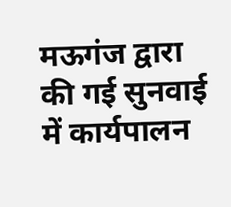मऊगंज द्वारा की गई सुनवाई में कार्यपालन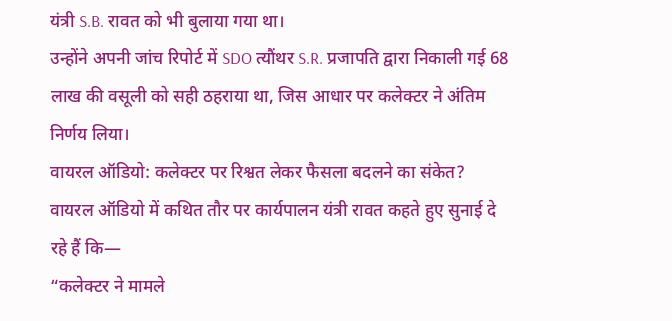यंत्री S.B. रावत को भी बुलाया गया था।
उन्होंने अपनी जांच रिपोर्ट में SDO त्यौंथर S.R. प्रजापति द्वारा निकाली गई 68 लाख की वसूली को सही ठहराया था, जिस आधार पर कलेक्टर ने अंतिम निर्णय लिया।
वायरल ऑडियो: कलेक्टर पर रिश्वत लेकर फैसला बदलने का संकेत?
वायरल ऑडियो में कथित तौर पर कार्यपालन यंत्री रावत कहते हुए सुनाई दे रहे हैं कि—
“कलेक्टर ने मामले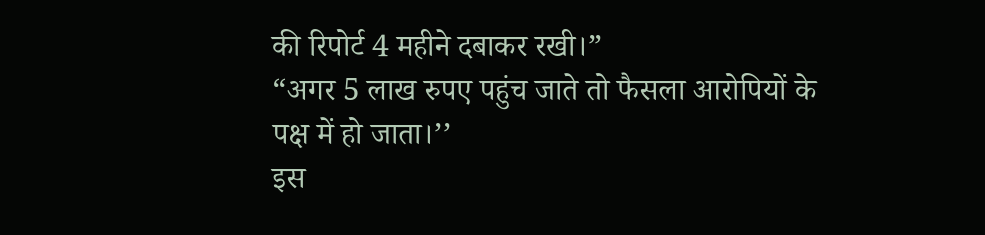की रिपोर्ट 4 महीने दबाकर रखी।”
“अगर 5 लाख रुपए पहुंच जाते तो फैसला आरोपियों के पक्ष में हो जाता।’’
इस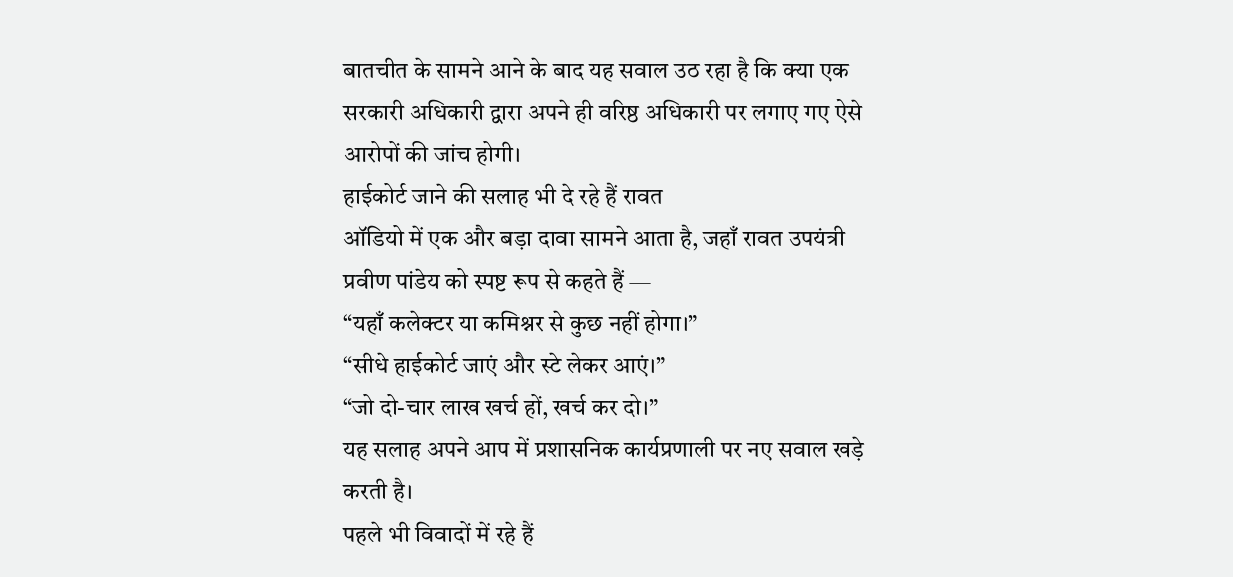बातचीत के सामने आने के बाद यह सवाल उठ रहा है कि क्या एक सरकारी अधिकारी द्वारा अपने ही वरिष्ठ अधिकारी पर लगाए गए ऐसे आरोपों की जांच होगी।
हाईकोर्ट जाने की सलाह भी दे रहे हैं रावत
ऑडियो में एक और बड़ा दावा सामने आता है, जहाँ रावत उपयंत्री प्रवीण पांडेय को स्पष्ट रूप से कहते हैं —
“यहाँ कलेक्टर या कमिश्नर से कुछ नहीं होगा।”
“सीधे हाईकोर्ट जाएं और स्टे लेकर आएं।”
“जो दो-चार लाख खर्च हों, खर्च कर दो।”
यह सलाह अपने आप में प्रशासनिक कार्यप्रणाली पर नए सवाल खड़े करती है।
पहले भी विवादों में रहे हैं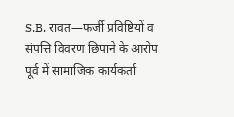S.B. रावत—फर्जी प्रविष्टियों व संपत्ति विवरण छिपाने के आरोप
पूर्व में सामाजिक कार्यकर्ता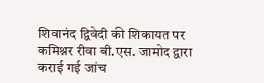शिवानंद द्विवेदी की शिकायत पर कमिश्नर रीवा बी.एस. जामोद द्वारा कराई गई जांच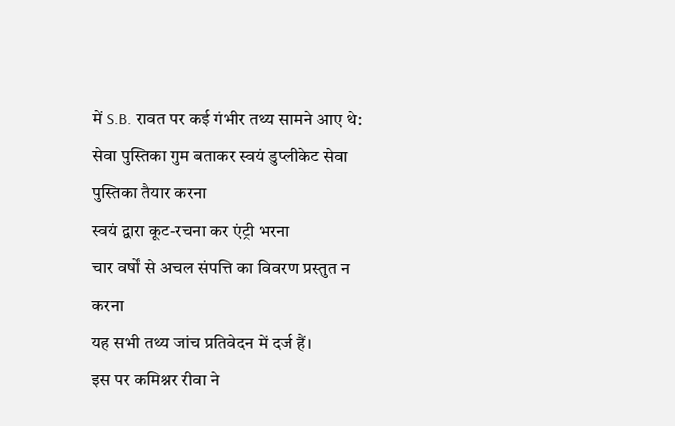में S.B. रावत पर कई गंभीर तथ्य सामने आए थे:
सेवा पुस्तिका गुम बताकर स्वयं डुप्लीकेट सेवा पुस्तिका तैयार करना
स्वयं द्वारा कूट-रचना कर एंट्री भरना
चार वर्षों से अचल संपत्ति का विवरण प्रस्तुत न करना
यह सभी तथ्य जांच प्रतिवेदन में दर्ज हैं।
इस पर कमिश्नर रीवा ने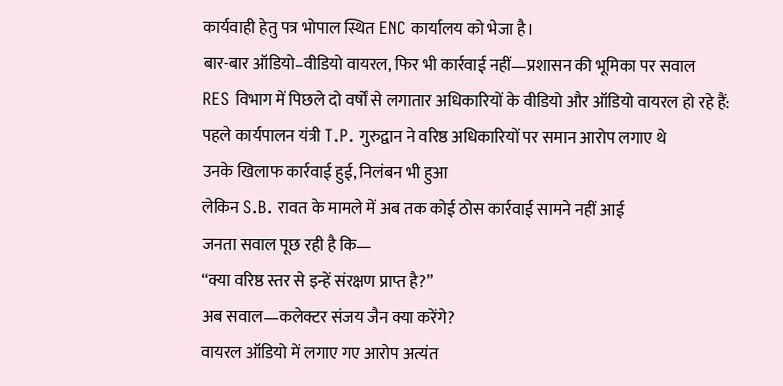कार्यवाही हेतु पत्र भोपाल स्थित ENC कार्यालय को भेजा है।
बार-बार ऑडियो–वीडियो वायरल, फिर भी कार्रवाई नहीं—प्रशासन की भूमिका पर सवाल
RES विभाग में पिछले दो वर्षों से लगातार अधिकारियों के वीडियो और ऑडियो वायरल हो रहे हैं:
पहले कार्यपालन यंत्री T.P. गुरुद्वान ने वरिष्ठ अधिकारियों पर समान आरोप लगाए थे
उनके खिलाफ कार्रवाई हुई, निलंबन भी हुआ
लेकिन S.B. रावत के मामले में अब तक कोई ठोस कार्रवाई सामने नहीं आई
जनता सवाल पूछ रही है कि—
“क्या वरिष्ठ स्तर से इन्हें संरक्षण प्राप्त है?”
अब सवाल—कलेक्टर संजय जैन क्या करेंगे?
वायरल ऑडियो में लगाए गए आरोप अत्यंत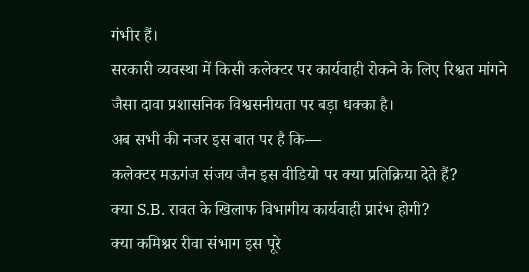गंभीर हैं।
सरकारी व्यवस्था में किसी कलेक्टर पर कार्यवाही रोकने के लिए रिश्वत मांगने जैसा दावा प्रशासनिक विश्वसनीयता पर बड़ा धक्का है।
अब सभी की नजर इस बात पर है कि—
कलेक्टर मऊगंज संजय जैन इस वीडियो पर क्या प्रतिक्रिया देते हैं?
क्या S.B. रावत के खिलाफ विभागीय कार्यवाही प्रारंभ होगी?
क्या कमिश्नर रीवा संभाग इस पूरे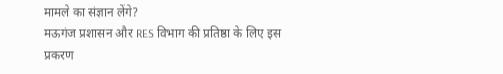मामले का संज्ञान लेंगे?
मऊगंज प्रशासन और RES विभाग की प्रतिष्ठा के लिए इस प्रकरण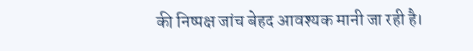की निष्पक्ष जांच बेहद आवश्यक मानी जा रही है।